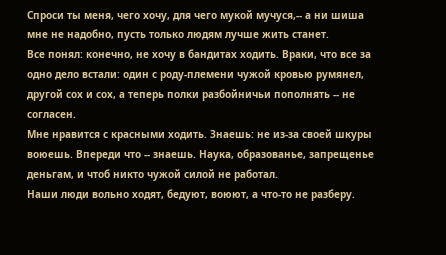Спроси ты меня, чего хочу, для чего мукой мучуся,-- а ни шиша мне не надобно, пусть только людям лучше жить станет.
Все понял: конечно, не хочу в бандитах ходить. Враки, что все за одно дело встали: один с роду-племени чужой кровью румянел, другой сох и сох, а теперь полки разбойничьи пополнять -- не согласен.
Мне нравится с красными ходить. Знаешь: не из-за своей шкуры воюешь. Впереди что -- знаешь. Наука, образованье, запрещенье деньгам, и чтоб никто чужой силой не работал.
Наши люди вольно ходят, бедуют, воюют, а что-то не разберу.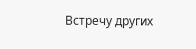Встречу других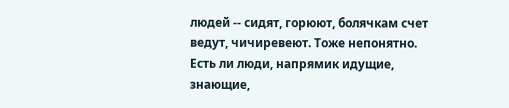людей -- сидят, горюют, болячкам счет ведут, чичиревеют. Тоже непонятно. Есть ли люди, напрямик идущие, знающие,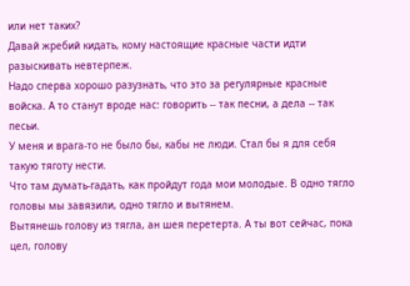или нет таких?
Давай жребий кидать, кому настоящие красные части идти разыскивать невтерпеж.
Надо сперва хорошо разузнать, что это за регулярные красные войска. А то станут вроде нас: говорить -- так песни, а дела -- так песьи.
У меня и врага-то не было бы, кабы не люди. Стал бы я для себя такую тяготу нести.
Что там думать-гадать, как пройдут года мои молодые. В одно тягло головы мы завязили, одно тягло и вытянем.
Вытянешь голову из тягла, ан шея перетерта. А ты вот сейчас, пока цел, голову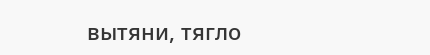вытяни, тягло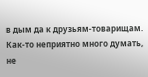в дым да к друзьям-товарищам.
Как-то неприятно много думать, не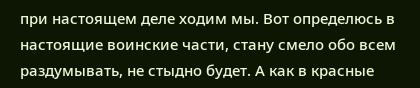при настоящем деле ходим мы. Вот определюсь в настоящие воинские части, стану смело обо всем раздумывать, не стыдно будет. А как в красные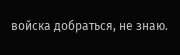войска добраться, не знаю.